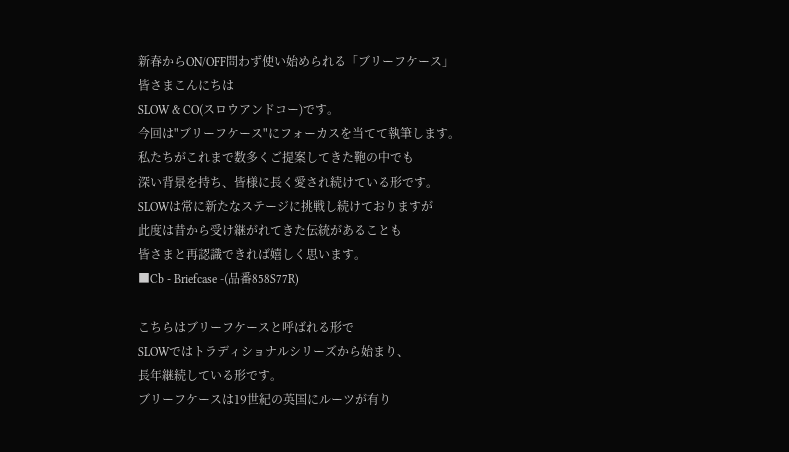新春からON/OFF問わず使い始められる「ブリーフケース」
皆さまこんにちは
SLOW & CO(スロウアンドコー)です。
今回は"ブリーフケース"にフォーカスを当てて執筆します。
私たちがこれまで数多くご提案してきた鞄の中でも
深い背景を持ち、皆様に長く愛され続けている形です。
SLOWは常に新たなステージに挑戦し続けておりますが
此度は昔から受け継がれてきた伝統があることも
皆さまと再認識できれば嬉しく思います。
■Cb - Briefcase -(品番858S77R)

こちらはブリーフケースと呼ばれる形で
SLOWではトラディショナルシリーズから始まり、
長年継続している形です。
ブリーフケースは19世紀の英国にルーツが有り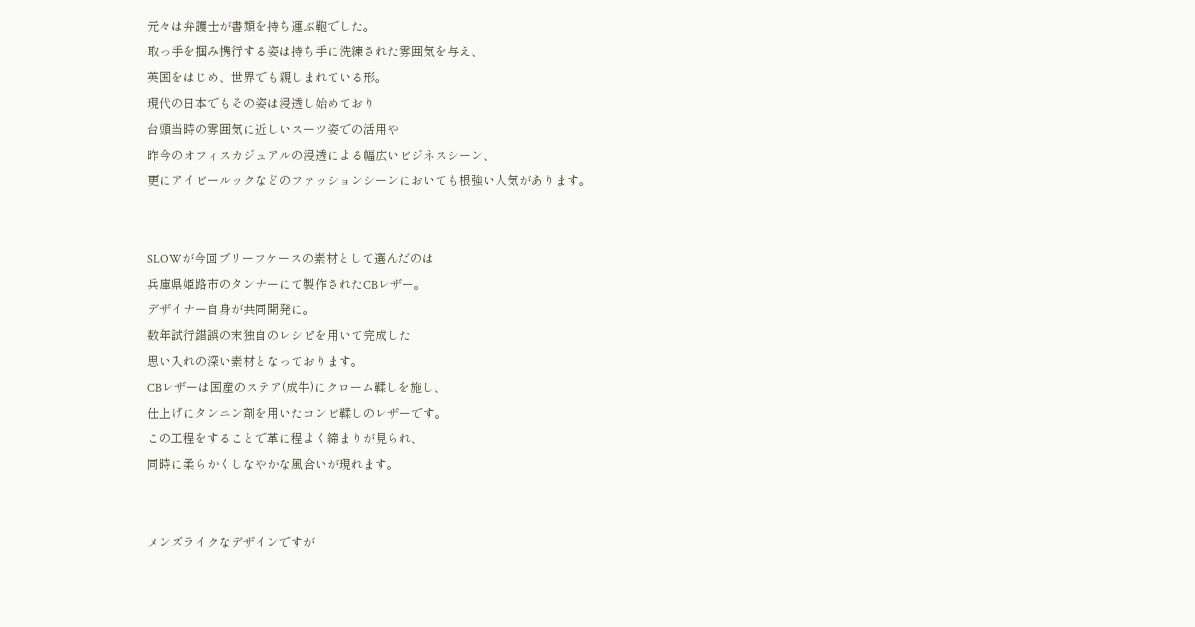元々は弁護士が書類を持ち運ぶ鞄でした。
取っ手を掴み携行する姿は持ち手に洗練された雰囲気を与え、
英国をはじめ、世界でも親しまれている形。
現代の日本でもその姿は浸透し始めており
台頭当時の雰囲気に近しいスーツ姿での活用や
昨今のオフィスカジュアルの浸透による幅広いビジネスシーン、
更にアイビールックなどのファッションシーンにおいても根強い人気があります。


SLOWが今回ブリーフケースの素材として選んだのは
兵庫県姫路市のタンナーにて製作されたCBレザー。
デザイナー自身が共同開発に。
数年試行錯誤の末独自のレシピを用いて完成した
思い入れの深い素材となっております。
CBレザーは国産のステア(成牛)にクローム鞣しを施し、
仕上げにタンニン剤を用いたコンビ鞣しのレザーです。
この工程をすることで革に程よく締まりが見られ、
同時に柔らかくしなやかな風合いが現れます。


メンズライクなデザインですが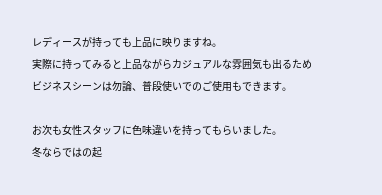レディースが持っても上品に映りますね。
実際に持ってみると上品ながらカジュアルな雰囲気も出るため
ビジネスシーンは勿論、普段使いでのご使用もできます。

お次も女性スタッフに色味違いを持ってもらいました。
冬ならではの起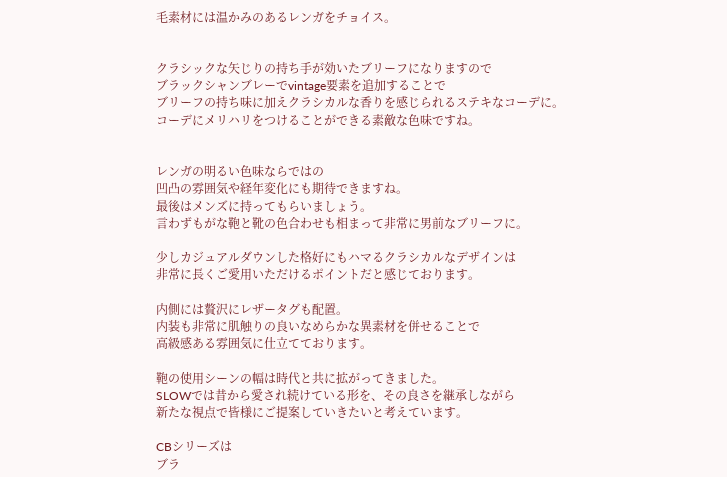毛素材には温かみのあるレンガをチョイス。


クラシックな矢じりの持ち手が効いたブリーフになりますので
ブラックシャンブレーでvintage要素を追加することで
ブリーフの持ち味に加えクラシカルな香りを感じられるステキなコーデに。
コーデにメリハリをつけることができる素敵な色味ですね。


レンガの明るい色味ならではの
凹凸の雰囲気や経年変化にも期待できますね。
最後はメンズに持ってもらいましょう。
言わずもがな鞄と靴の色合わせも相まって非常に男前なブリーフに。

少しカジュアルダウンした格好にもハマるクラシカルなデザインは
非常に長くご愛用いただけるポイントだと感じております。

内側には贅沢にレザータグも配置。
内装も非常に肌触りの良いなめらかな異素材を併せることで
高級感ある雰囲気に仕立てております。

鞄の使用シーンの幅は時代と共に拡がってきました。
SLOWでは昔から愛され続けている形を、その良さを継承しながら
新たな視点で皆様にご提案していきたいと考えています。

CBシリーズは
ブラ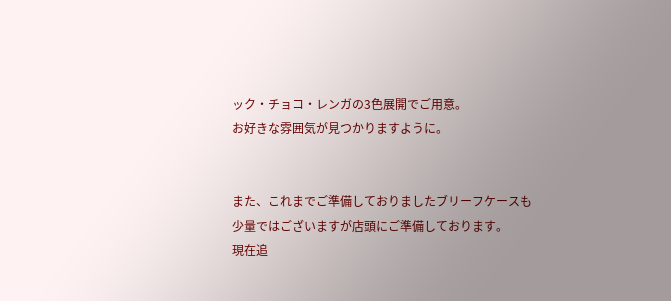ック・チョコ・レンガの3色展開でご用意。
お好きな雰囲気が見つかりますように。


また、これまでご準備しておりましたブリーフケースも
少量ではございますが店頭にご準備しております。
現在追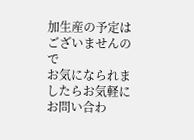加生産の予定はございませんので
お気になられましたらお気軽にお問い合わ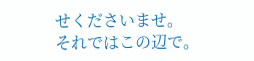せくださいませ。
それではこの辺で。